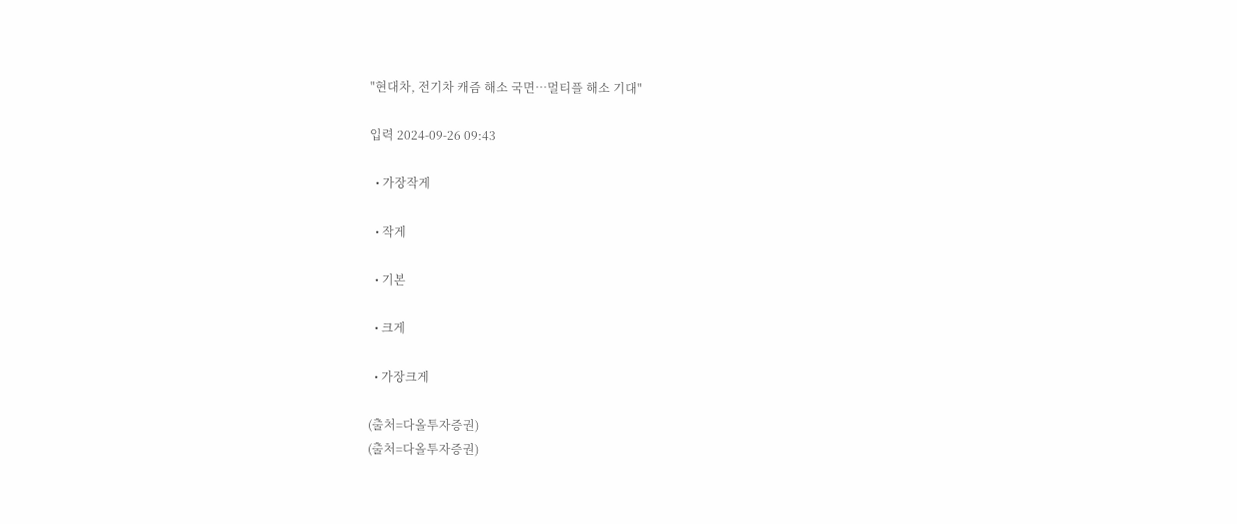"현대차, 전기차 캐즘 해소 국면…멀티플 해소 기대"

입력 2024-09-26 09:43

  • 가장작게

  • 작게

  • 기본

  • 크게

  • 가장크게

(출처=다올투자증권)
(출처=다올투자증권)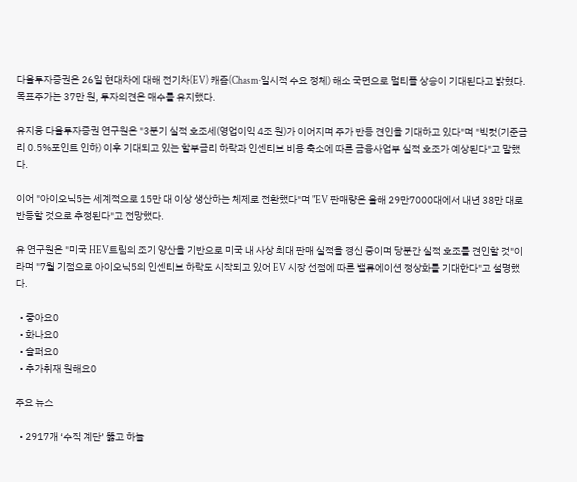다올투자증권은 26일 현대차에 대해 전기차(EV) 캐즘(Chasm·일시적 수요 정체) 해소 국면으로 멀티플 상승이 기대된다고 밝혔다. 목표주가는 37만 원, 투자의견은 매수를 유지했다.

유지웅 다올투자증권 연구원은 "3분기 실적 호조세(영업이익 4조 원)가 이어지며 주가 반등 견인을 기대하고 있다"며 "빅컷(기준금리 0.5%포인트 인하) 이후 기대되고 있는 할부금리 하락과 인센티브 비용 축소에 따른 금융사업부 실적 호조가 예상된다"고 말했다.

이어 "아이오닉5는 세계적으로 15만 대 이상 생산하는 체제로 전환했다"며 "EV 판매량은 올해 29만7000대에서 내년 38만 대로 반등할 것으로 추정된다"고 전망했다.

유 연구원은 "미국 HEV트림의 조기 양산을 기반으로 미국 내 사상 최대 판매 실적을 경신 중이며 당분간 실적 호조를 견인할 것"이라며 "7월 기점으로 아이오닉5의 인센티브 하락도 시작되고 있어 EV 시장 선점에 따른 밸류에이션 정상화를 기대한다"고 설명했다.

  • 좋아요0
  • 화나요0
  • 슬퍼요0
  • 추가취재 원해요0

주요 뉴스

  • 2917개 ‘수직 계단’ 뚫고 하늘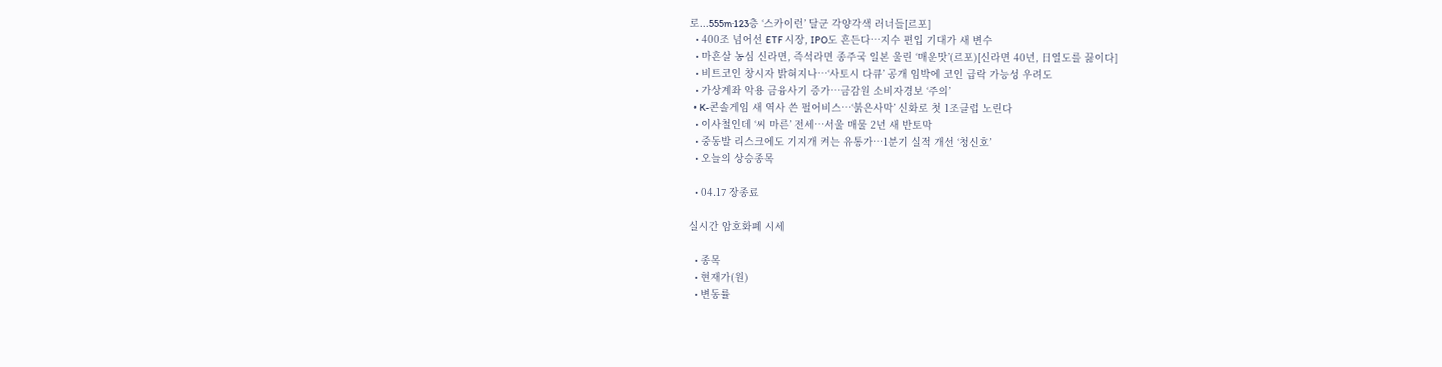로...555m·123층 ‘스카이런’ 달군 각양각색 러너들[르포]
  • 400조 넘어선 ETF 시장, IPO도 흔든다…지수 편입 기대가 새 변수
  • 마흔살 농심 신라면, 즉석라면 종주국 일본 울린 ‘매운맛’(르포)[신라면 40년, 日열도를 끓이다]
  • 비트코인 창시자 밝혀지나…‘사토시 다큐’ 공개 임박에 코인 급락 가능성 우려도
  • 가상계좌 악용 금융사기 증가⋯금감원 소비자경보 ‘주의’
  • K-콘솔게임 새 역사 쓴 펄어비스…‘붉은사막’ 신화로 첫 1조클럽 노린다
  • 이사철인데 ‘씨 마른’ 전세…서울 매물 2년 새 반토막
  • 중동발 리스크에도 기지개 켜는 유통가…1분기 실적 개선 ‘청신호’
  • 오늘의 상승종목

  • 04.17 장종료

실시간 암호화폐 시세

  • 종목
  • 현재가(원)
  • 변동률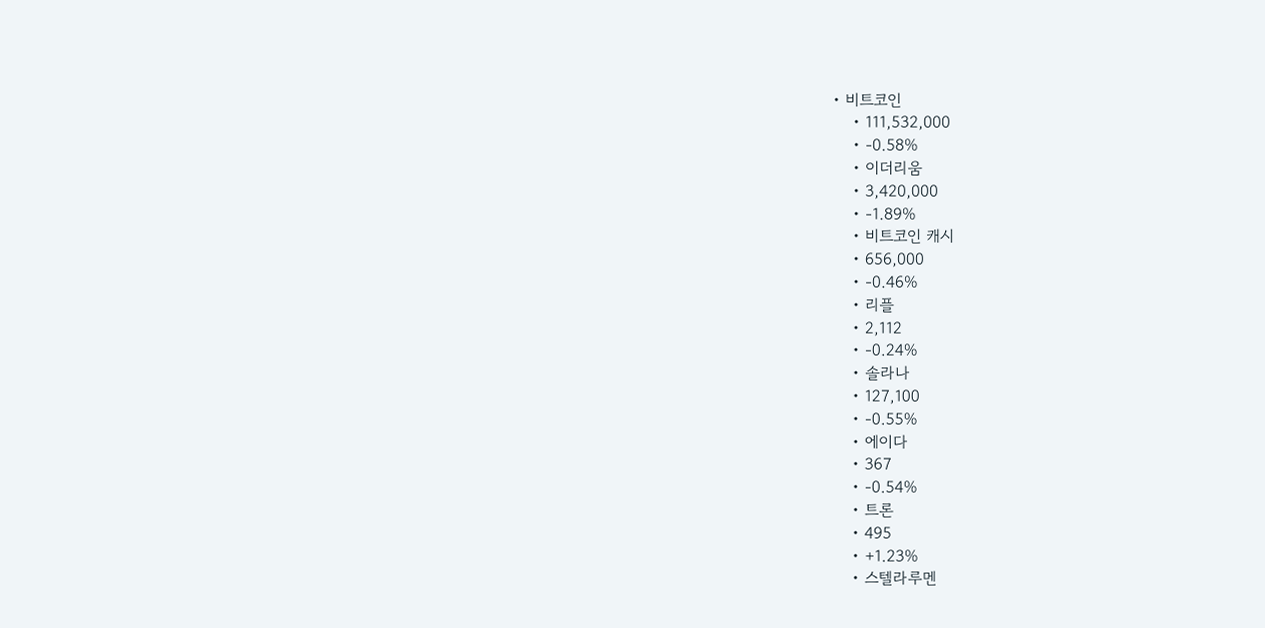• 비트코인
    • 111,532,000
    • -0.58%
    • 이더리움
    • 3,420,000
    • -1.89%
    • 비트코인 캐시
    • 656,000
    • -0.46%
    • 리플
    • 2,112
    • -0.24%
    • 솔라나
    • 127,100
    • -0.55%
    • 에이다
    • 367
    • -0.54%
    • 트론
    • 495
    • +1.23%
    • 스텔라루멘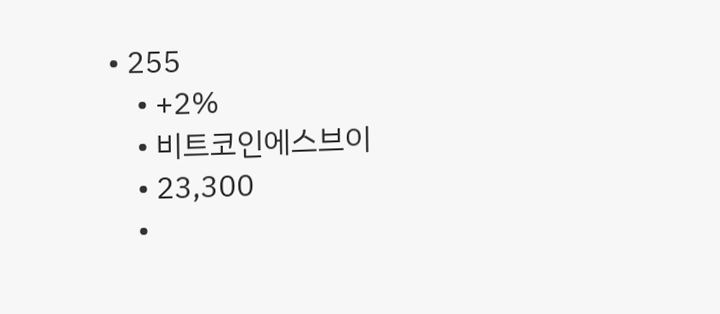• 255
    • +2%
    • 비트코인에스브이
    • 23,300
    •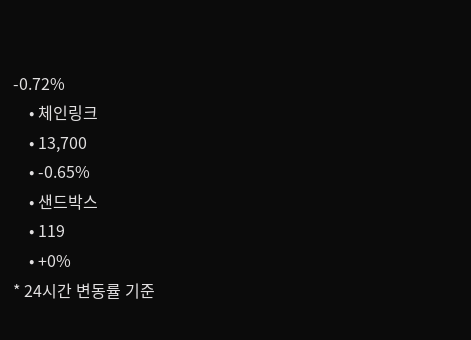-0.72%
    • 체인링크
    • 13,700
    • -0.65%
    • 샌드박스
    • 119
    • +0%
* 24시간 변동률 기준